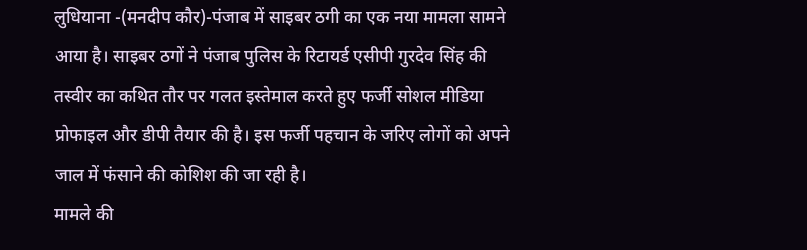लुधियाना -(मनदीप कौर)-पंजाब में साइबर ठगी का एक नया मामला सामने आया है। साइबर ठगों ने पंजाब पुलिस के रिटायर्ड एसीपी गुरदेव सिंह की तस्वीर का कथित तौर पर गलत इस्तेमाल करते हुए फर्जी सोशल मीडिया प्रोफाइल और डीपी तैयार की है। इस फर्जी पहचान के जरिए लोगों को अपने जाल में फंसाने की कोशिश की जा रही है।
मामले की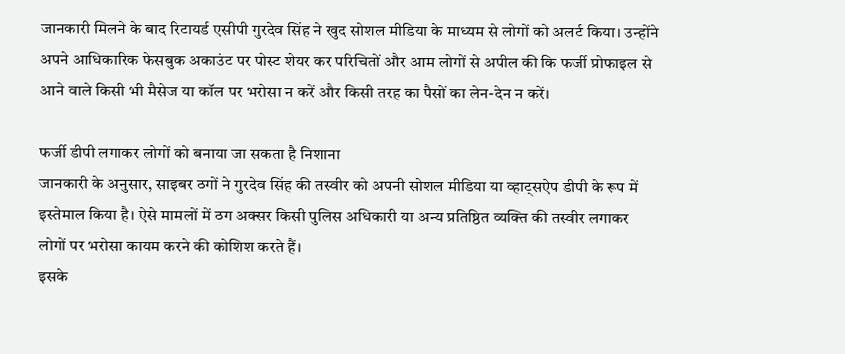जानकारी मिलने के बाद रिटायर्ड एसीपी गुरदेव सिंह ने खुद सोशल मीडिया के माध्यम से लोगों को अलर्ट किया। उन्होंने अपने आधिकारिक फेसबुक अकाउंट पर पोस्ट शेयर कर परिचितों और आम लोगों से अपील की कि फर्जी प्रोफाइल से आने वाले किसी भी मैसेज या कॉल पर भरोसा न करें और किसी तरह का पैसों का लेन-देन न करें।

फर्जी डीपी लगाकर लोगों को बनाया जा सकता है निशाना
जानकारी के अनुसार, साइबर ठगों ने गुरदेव सिंह की तस्वीर को अपनी सोशल मीडिया या व्हाट्सऐप डीपी के रूप में इस्तेमाल किया है। ऐसे मामलों में ठग अक्सर किसी पुलिस अधिकारी या अन्य प्रतिष्ठित व्यक्ति की तस्वीर लगाकर लोगों पर भरोसा कायम करने की कोशिश करते हैं।
इसके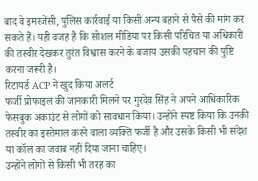बाद वे इमरजेंसी, पुलिस कार्रवाई या किसी अन्य बहाने से पैसे की मांग कर सकते हैं। यही वजह है कि सोशल मीडिया पर किसी परिचित या अधिकारी की तस्वीर देखकर तुरंत विश्वास करने के बजाय उसकी पहचान की पुष्टि करना जरूरी है।
रिटायर्ड ACP ने खुद किया अलर्ट
फर्जी प्रोफाइल की जानकारी मिलने पर गुरदेव सिंह ने अपने आधिकारिक फेसबुक अकाउंट से लोगों को सावधान किया। उन्होंने स्पष्ट किया कि उनकी तस्वीर का इस्तेमाल करने वाला व्यक्ति फर्जी है और उसके किसी भी संदेश या कॉल का जवाब नहीं दिया जाना चाहिए।
उन्होंने लोगों से किसी भी तरह का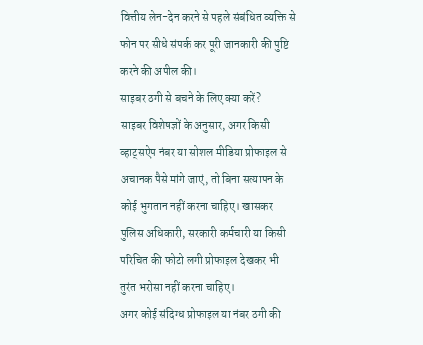वित्तीय लेन-देन करने से पहले संबंधित व्यक्ति से फोन पर सीधे संपर्क कर पूरी जानकारी की पुष्टि करने की अपील की।
साइबर ठगी से बचने के लिए क्या करें?
साइबर विशेषज्ञों के अनुसार, अगर किसी व्हाट्सऐप नंबर या सोशल मीडिया प्रोफाइल से अचानक पैसे मांगे जाएं, तो बिना सत्यापन के कोई भुगतान नहीं करना चाहिए। खासकर पुलिस अधिकारी, सरकारी कर्मचारी या किसी परिचित की फोटो लगी प्रोफाइल देखकर भी तुरंत भरोसा नहीं करना चाहिए।
अगर कोई संदिग्ध प्रोफाइल या नंबर ठगी की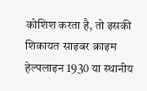कोशिश करता है, तो इसकी शिकायत साइबर क्राइम हेल्पलाइन 1930 या स्थानीय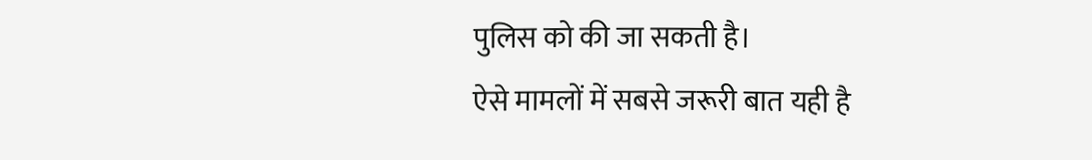पुलिस को की जा सकती है।
ऐसे मामलों में सबसे जरूरी बात यही है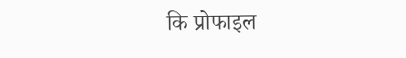कि प्रोफाइल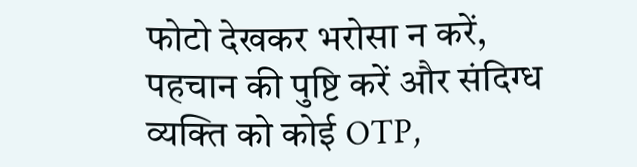फोटो देखकर भरोसा न करें, पहचान की पुष्टि करें और संदिग्ध व्यक्ति को कोई OTP,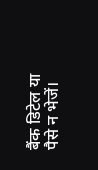बैंक डिटेल या पैसे न भेजें।